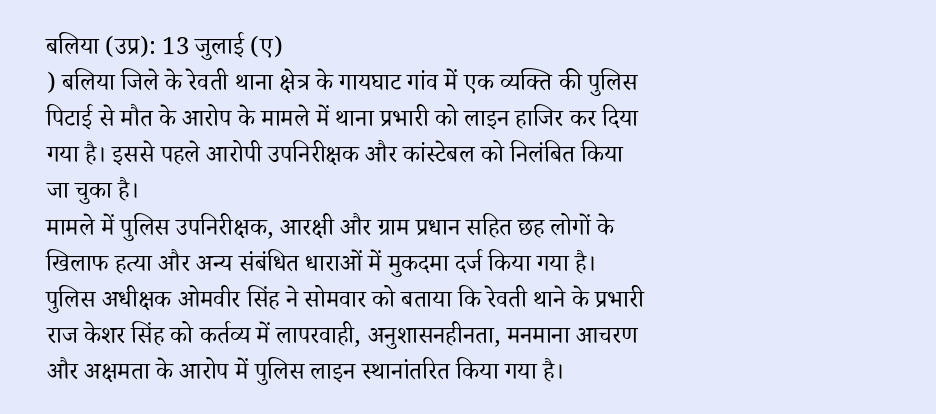बलिया (उप्र): 13 जुलाई (ए)
) बलिया जिले के रेवती थाना क्षेत्र के गायघाट गांव में एक व्यक्ति की पुलिस पिटाई से मौत के आरोप के मामले में थाना प्रभारी को लाइन हाजिर कर दिया गया है। इससे पहले आरोपी उपनिरीक्षक और कांस्टेबल को निलंबित किया जा चुका है।
मामले में पुलिस उपनिरीक्षक, आरक्षी और ग्राम प्रधान सहित छह लोगों के खिलाफ हत्या और अन्य संबंधित धाराओं में मुकदमा दर्ज किया गया है।
पुलिस अधीक्षक ओमवीर सिंह ने सोमवार को बताया कि रेवती थाने के प्रभारी राज केशर सिंह को कर्तव्य में लापरवाही, अनुशासनहीनता, मनमाना आचरण और अक्षमता के आरोप में पुलिस लाइन स्थानांतरित किया गया है।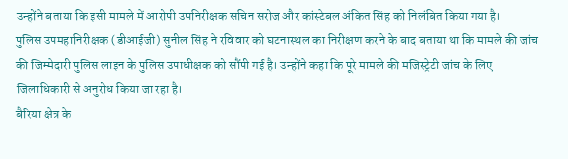उन्होंने बताया कि इसी मामले में आरोपी उपनिरीक्षक सचिन सरोज और कांस्टेबल अंकित सिंह को निलंबित किया गया है।
पुलिस उपमहानिरीक्षक (डीआईजी) सुनील सिंह ने रविवार को घटनास्थल का निरीक्षण करने के बाद बताया था कि मामले की जांच की जिम्मेदारी पुलिस लाइन के पुलिस उपाधीक्षक को सौंपी गई है। उन्होंने कहा कि पूरे मामले की मजिस्ट्रेटी जांच के लिए जिलाधिकारी से अनुरोध किया जा रहा है।
बैरिया क्षेत्र के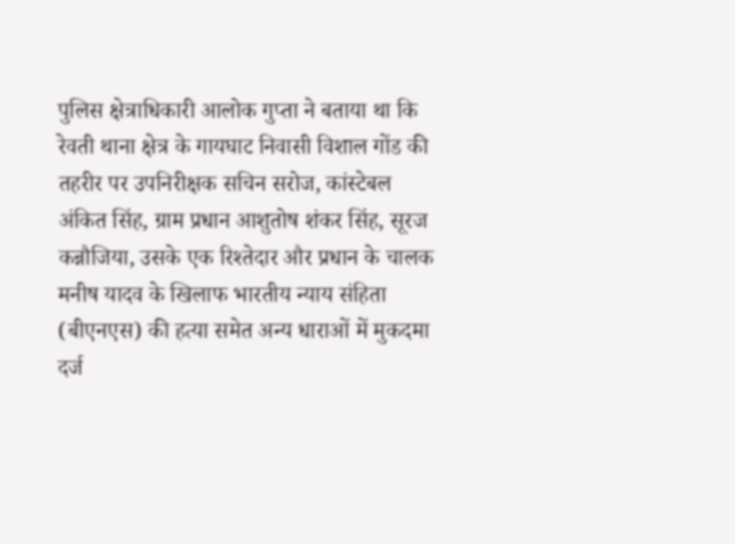पुलिस क्षेत्राधिकारी आलोक गुप्ता ने बताया था कि रेवती थाना क्षेत्र के गायघाट निवासी विशाल गोंड की तहरीर पर उपनिरीक्षक सचिन सरोज, कांस्टेबल अंकित सिंह, ग्राम प्रधान आशुतोष शंकर सिंह, सूरज कन्नौजिया, उसके एक रिश्तेदार और प्रधान के चालक मनीष यादव के खिलाफ भारतीय न्याय संहिता (बीएनएस) की हत्या समेत अन्य धाराओं में मुकदमा दर्ज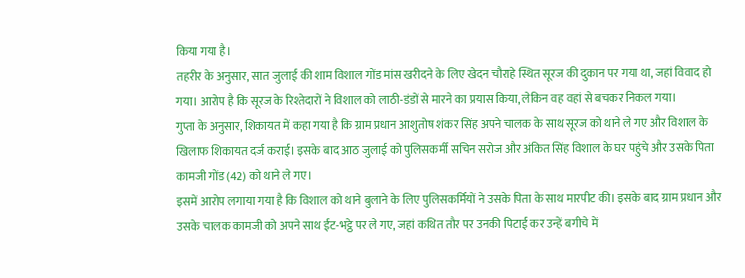किया गया है।
तहरीर के अनुसार, सात जुलाई की शाम विशाल गोंड मांस खरीदने के लिए खेदन चौराहे स्थित सूरज की दुकान पर गया था, जहां विवाद हो गया। आरोप है कि सूरज के रिश्तेदारों ने विशाल को लाठी-डंडों से मारने का प्रयास किया, लेकिन वह वहां से बचकर निकल गया।
गुप्ता के अनुसार, शिकायत में कहा गया है कि ग्राम प्रधान आशुतोष शंकर सिंह अपने चालक के साथ सूरज को थाने ले गए और विशाल के खिलाफ शिकायत दर्ज कराई। इसके बाद आठ जुलाई को पुलिसकर्मी सचिन सरोज और अंकित सिंह विशाल के घर पहुंचे और उसके पिता कामजी गोंड (42) को थाने ले गए।
इसमें आरोप लगाया गया है कि विशाल को थाने बुलाने के लिए पुलिसकर्मियों ने उसके पिता के साथ मारपीट की। इसके बाद ग्राम प्रधान और उसके चालक कामजी को अपने साथ ईंट-भट्ठे पर ले गए, जहां कथित तौर पर उनकी पिटाई कर उन्हें बगीचे में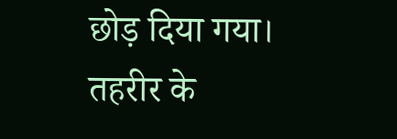छोड़ दिया गया।
तहरीर के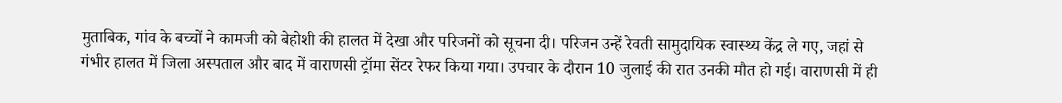मुताबिक, गांव के बच्चों ने कामजी को बेहोशी की हालत में देखा और परिजनों को सूचना दी। परिजन उन्हें रेवती सामुदायिक स्वास्थ्य केंद्र ले गए, जहां से गंभीर हालत में जिला अस्पताल और बाद में वाराणसी ट्रॉमा सेंटर रेफर किया गया। उपचार के दौरान 10 जुलाई की रात उनकी मौत हो गई। वाराणसी में ही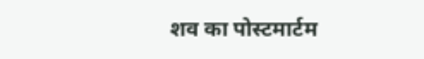शव का पोस्टमार्टम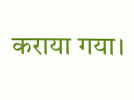कराया गया।